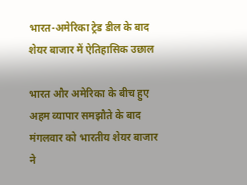भारत-अमेरिका ट्रेड डील के बाद शेयर बाजार में ऐतिहासिक उछाल

भारत और अमेरिका के बीच हुए अहम व्यापार समझौते के बाद मंगलवार को भारतीय शेयर बाजार ने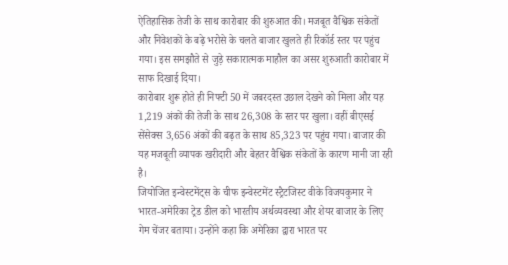ऐतिहासिक तेजी के साथ कारोबार की शुरुआत की। मजबूत वैश्विक संकेतों और निवेशकों के बढ़े भरोसे के चलते बाजार खुलते ही रिकॉर्ड स्तर पर पहुंच गया। इस समझौते से जुड़े सकारात्मक माहौल का असर शुरुआती कारोबार में साफ दिखाई दिया।
कारोबार शुरू होते ही निफ्टी 50 में जबरदस्त उछाल देखने को मिला और यह 1,219 अंकों की तेजी के साथ 26,308 के स्तर पर खुला। वहीं बीएसई सेंसेक्स 3,656 अंकों की बढ़त के साथ 85,323 पर पहुंच गया। बाजार की यह मजबूती व्यापक खरीदारी और बेहतर वैश्विक संकेतों के कारण मानी जा रही है।
जियोजित इन्वेस्टमेंट्स के चीफ इन्वेस्टमेंट स्ट्रैटजिस्ट वीके विजयकुमार ने भारत-अमेरिका ट्रेड डील को भारतीय अर्थव्यवस्था और शेयर बाजार के लिए गेम चेंजर बताया। उन्होंने कहा कि अमेरिका द्वारा भारत पर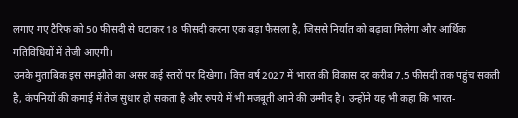लगाए गए टैरिफ को 50 फीसदी से घटाकर 18 फीसदी करना एक बड़ा फैसला है, जिससे निर्यात को बढ़ावा मिलेगा और आर्थिक गतिविधियों में तेजी आएगी।
उनके मुताबिक इस समझौते का असर कई स्तरों पर दिखेगा। वित्त वर्ष 2027 में भारत की विकास दर करीब 7.5 फीसदी तक पहुंच सकती है, कंपनियों की कमाई में तेज सुधार हो सकता है और रुपये में भी मजबूती आने की उम्मीद है। उन्होंने यह भी कहा कि भारत-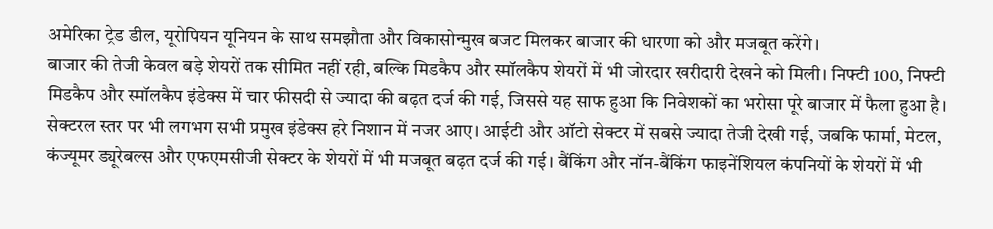अमेरिका ट्रेड डील, यूरोपियन यूनियन के साथ समझौता और विकासोन्मुख बजट मिलकर बाजार की धारणा को और मजबूत करेंगे।
बाजार की तेजी केवल बड़े शेयरों तक सीमित नहीं रही, बल्कि मिडकैप और स्मॉलकैप शेयरों में भी जोरदार खरीदारी देखने को मिली। निफ्टी 100, निफ्टी मिडकैप और स्मॉलकैप इंडेक्स में चार फीसदी से ज्यादा की बढ़त दर्ज की गई, जिससे यह साफ हुआ कि निवेशकों का भरोसा पूरे बाजार में फैला हुआ है।
सेक्टरल स्तर पर भी लगभग सभी प्रमुख इंडेक्स हरे निशान में नजर आए। आईटी और ऑटो सेक्टर में सबसे ज्यादा तेजी देखी गई, जबकि फार्मा, मेटल, कंज्यूमर ड्यूरेबल्स और एफएमसीजी सेक्टर के शेयरों में भी मजबूत बढ़त दर्ज की गई। बैंकिंग और नॉन-बैंकिंग फाइनेंशियल कंपनियों के शेयरों में भी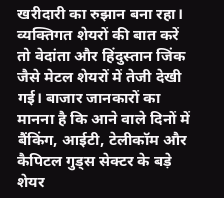खरीदारी का रुझान बना रहा।
व्यक्तिगत शेयरों की बात करें तो वेदांता और हिंदुस्तान जिंक जैसे मेटल शेयरों में तेजी देखी गई। बाजार जानकारों का मानना है कि आने वाले दिनों में बैंकिंग, आईटी, टेलीकॉम और कैपिटल गुड्स सेक्टर के बड़े शेयर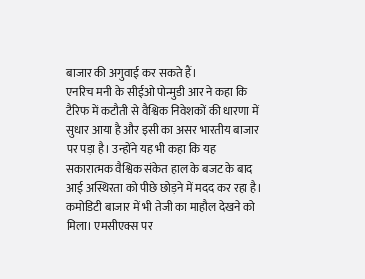बाजार की अगुवाई कर सकते हैं।
एनरिच मनी के सीईओ पोन्मुडी आर ने कहा कि टैरिफ में कटौती से वैश्विक निवेशकों की धारणा में सुधार आया है और इसी का असर भारतीय बाजार पर पड़ा है। उन्होंने यह भी कहा कि यह सकारात्मक वैश्विक संकेत हाल के बजट के बाद आई अस्थिरता को पीछे छोड़ने में मदद कर रहा है।
कमोडिटी बाजार में भी तेजी का माहौल देखने को मिला। एमसीएक्स पर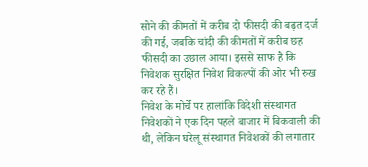सोने की कीमतों में करीब दो फीसदी की बढ़त दर्ज की गई, जबकि चांदी की कीमतों में करीब छह फीसदी का उछाल आया। इससे साफ है कि निवेशक सुरक्षित निवेश विकल्पों की ओर भी रुख कर रहे हैं।
निवेश के मोर्चे पर हालांकि विदेशी संस्थागत निवेशकों ने एक दिन पहले बाजार में बिकवाली की थी, लेकिन घरेलू संस्थागत निवेशकों की लगातार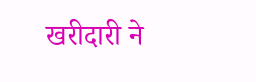खरीदारी ने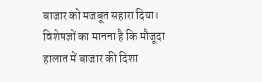बाजार को मजबूत सहारा दिया। विशेषज्ञों का मानना है कि मौजूदा हालात में बाजार की दिशा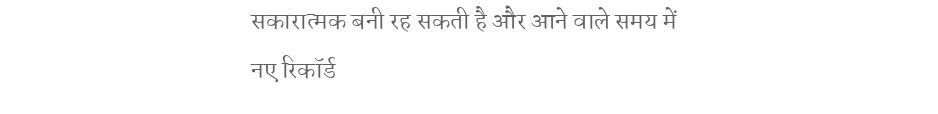सकारात्मक बनी रह सकती है और आने वाले समय में नए रिकॉर्ड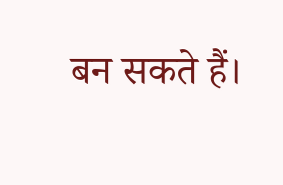बन सकते हैं।